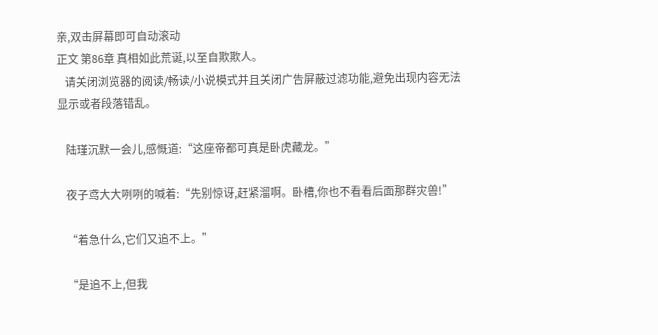亲,双击屏幕即可自动滚动
正文 第86章 真相如此荒诞,以至自欺欺人。
    请关闭浏览器的阅读/畅读/小说模式并且关闭广告屏蔽过滤功能,避免出现内容无法显示或者段落错乱。

    陆瑾沉默一会儿,感慨道:“这座帝都可真是卧虎藏龙。”

    夜子鸢大大咧咧的喊着:“先别惊讶,赶紧溜啊。卧槽,你也不看看后面那群灾兽!”

    “着急什么,它们又追不上。”

    “是追不上,但我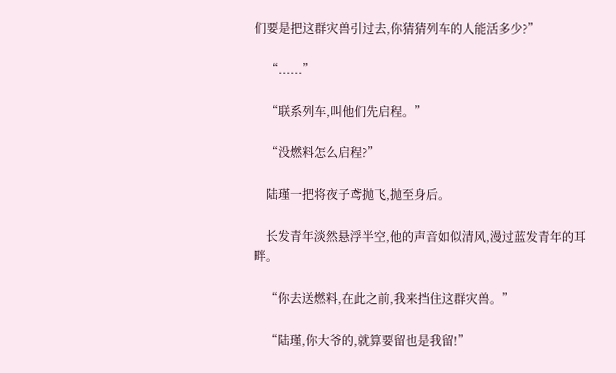们要是把这群灾兽引过去,你猜猜列车的人能活多少?”

    “......”

    “联系列车,叫他们先启程。”

    “没燃料怎么启程?”

    陆瑾一把将夜子鸢抛飞,抛至身后。

    长发青年淡然悬浮半空,他的声音如似清风,漫过蓝发青年的耳畔。

    “你去送燃料,在此之前,我来挡住这群灾兽。”

    “陆瑾,你大爷的,就算要留也是我留!”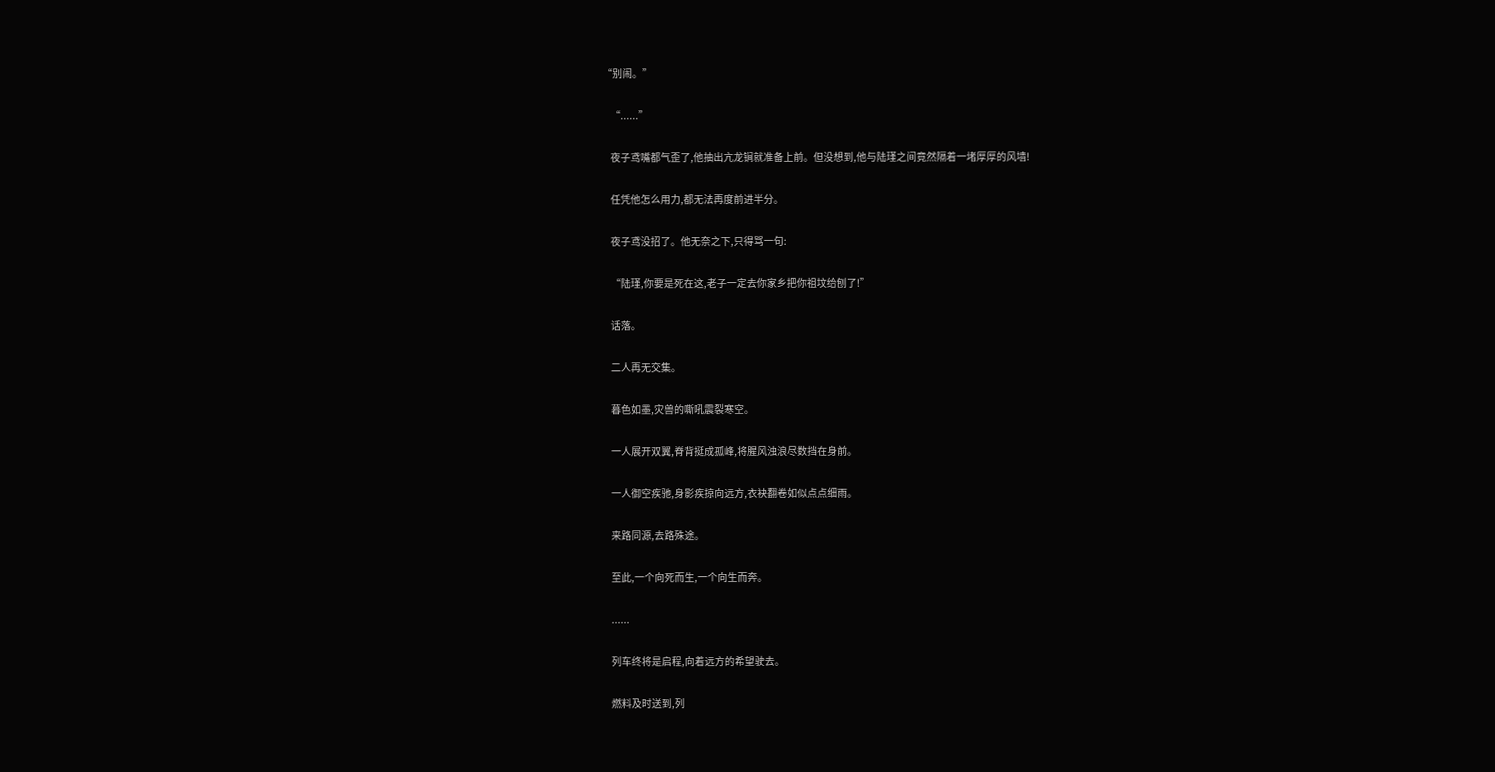“别闹。”

    “......”

    夜子鸢嘴都气歪了,他抽出亢龙锏就准备上前。但没想到,他与陆瑾之间竟然隔着一堵厚厚的风墙!

    任凭他怎么用力,都无法再度前进半分。

    夜子鸢没招了。他无奈之下,只得骂一句:

    “陆瑾,你要是死在这,老子一定去你家乡把你祖坟给刨了!”

    话落。

    二人再无交集。

    暮色如墨,灾兽的嘶吼震裂寒空。

    一人展开双翼,脊背挺成孤峰,将腥风浊浪尽数挡在身前。

    一人御空疾驰,身影疾掠向远方,衣袂翻卷如似点点细雨。

    来路同源,去路殊途。

    至此,一个向死而生,一个向生而奔。

    ......

    列车终将是启程,向着远方的希望驶去。

    燃料及时送到,列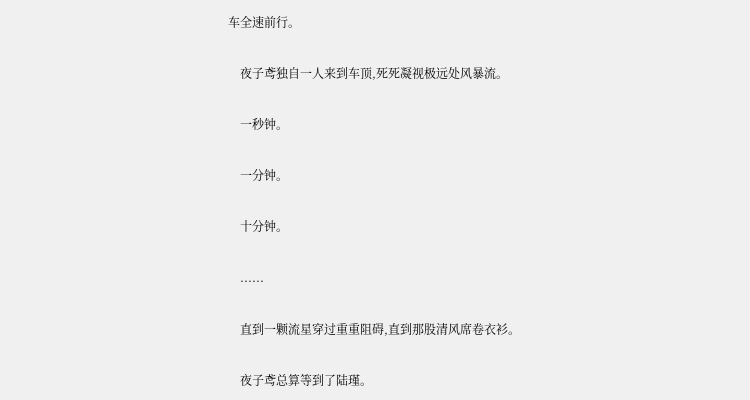车全速前行。

    夜子鸢独自一人来到车顶,死死凝视极远处风暴流。

    一秒钟。

    一分钟。

    十分钟。

    ......

    直到一颗流星穿过重重阻碍,直到那股清风席卷衣衫。

    夜子鸢总算等到了陆瑾。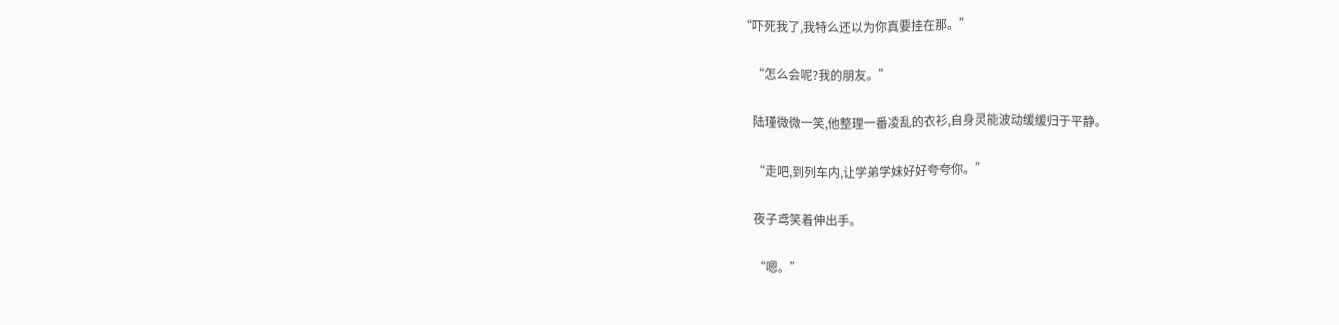“吓死我了,我特么还以为你真要挂在那。”

    “怎么会呢?我的朋友。”

    陆瑾微微一笑,他整理一番凌乱的衣衫,自身灵能波动缓缓归于平静。

    “走吧,到列车内,让学弟学妹好好夸夸你。”

    夜子鸢笑着伸出手。

    “嗯。”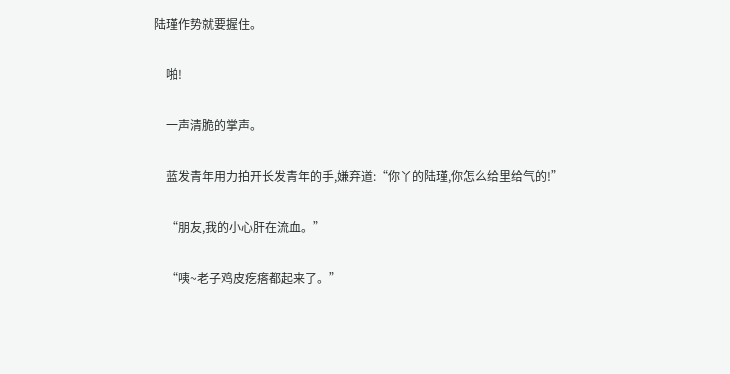陆瑾作势就要握住。

    啪!

    一声清脆的掌声。

    蓝发青年用力拍开长发青年的手,嫌弃道:“你丫的陆瑾,你怎么给里给气的!”

    “朋友,我的小心肝在流血。”

    “咦~老子鸡皮疙瘩都起来了。”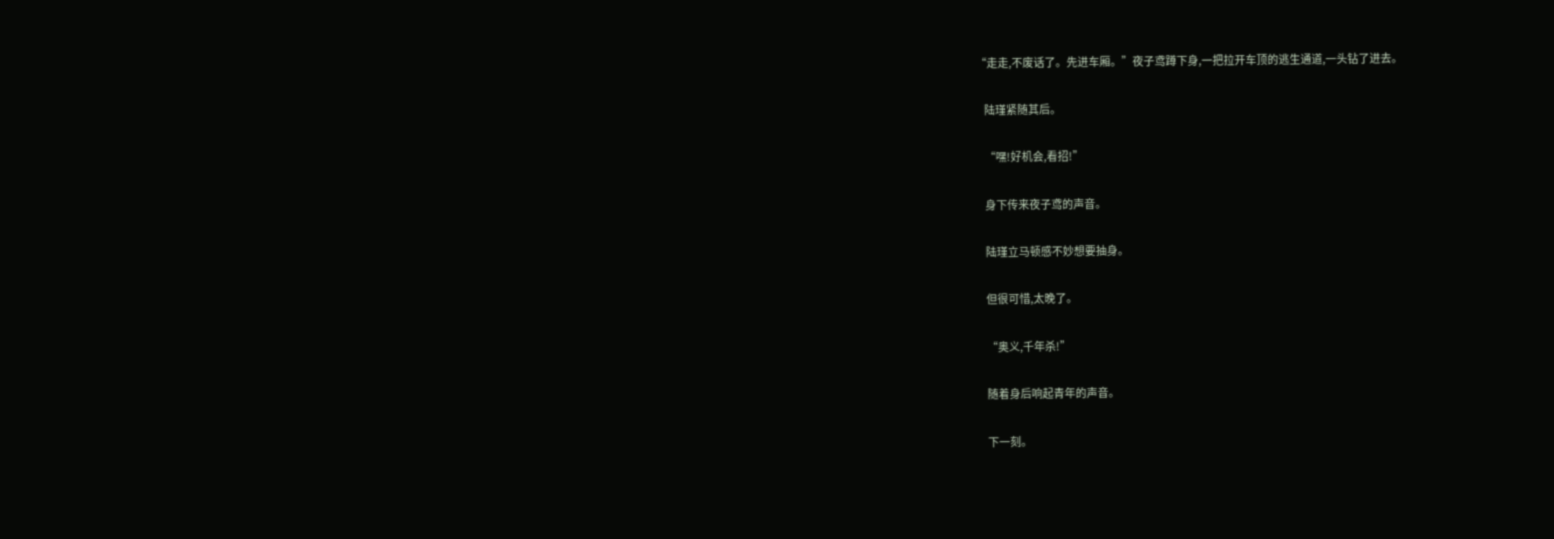“走走,不废话了。先进车厢。”夜子鸢蹲下身,一把拉开车顶的逃生通道,一头钻了进去。

    陆瑾紧随其后。

    “嘿!好机会,看招!”

    身下传来夜子鸢的声音。

    陆瑾立马顿感不妙想要抽身。

    但很可惜,太晚了。

    “奥义,千年杀!”

    随着身后响起青年的声音。

    下一刻。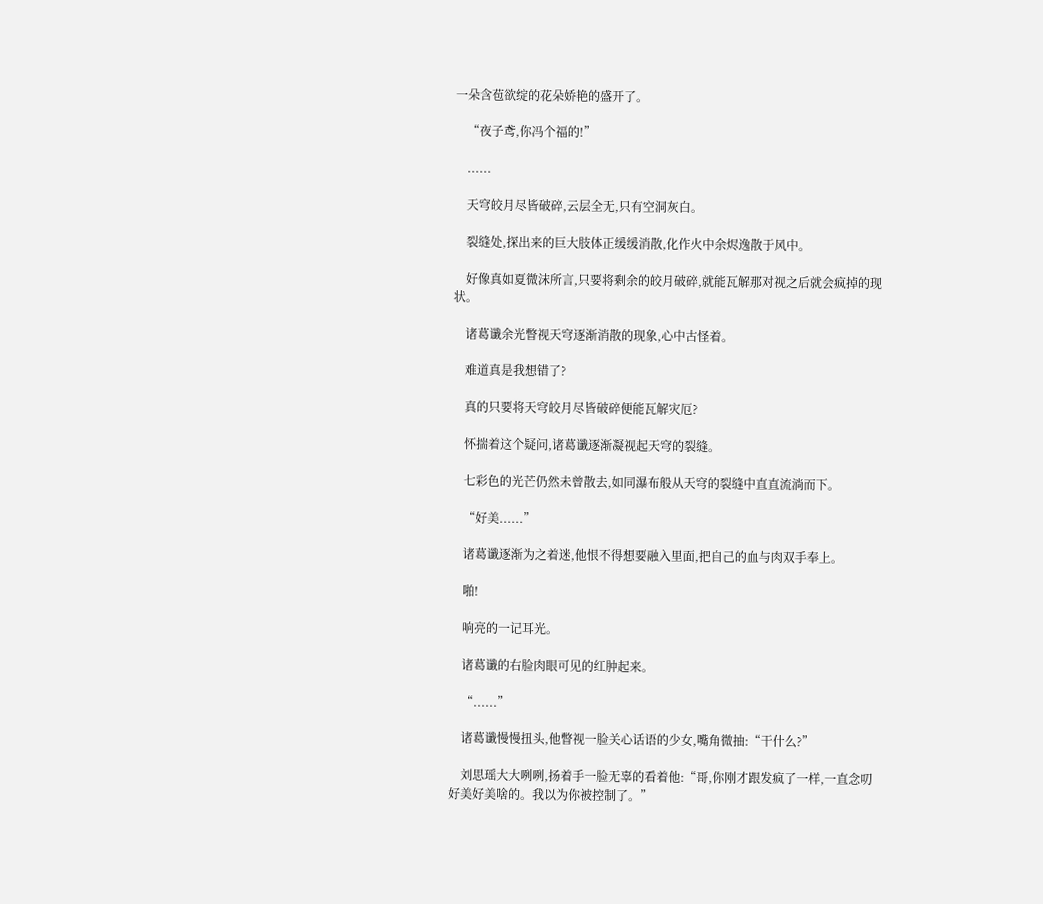一朵含苞欲绽的花朵娇艳的盛开了。

    “夜子鸢,你冯个福的!”

    ......

    天穹皎月尽皆破碎,云层全无,只有空洞灰白。

    裂缝处,探出来的巨大肢体正缓缓消散,化作火中余烬逸散于风中。

    好像真如夏微沫所言,只要将剩余的皎月破碎,就能瓦解那对视之后就会疯掉的现状。

    诸葛谶余光瞥视天穹逐渐消散的现象,心中古怪着。

    难道真是我想错了?

    真的只要将天穹皎月尽皆破碎便能瓦解灾厄?

    怀揣着这个疑问,诸葛谶逐渐凝视起天穹的裂缝。

    七彩色的光芒仍然未曾散去,如同瀑布般从天穹的裂缝中直直流淌而下。

    “好美......”

    诸葛谶逐渐为之着迷,他恨不得想要融入里面,把自己的血与肉双手奉上。

    啪!

    响亮的一记耳光。

    诸葛谶的右脸肉眼可见的红肿起来。

    “......”

    诸葛谶慢慢扭头,他瞥视一脸关心话语的少女,嘴角微抽:“干什么?”

    刘思瑶大大咧咧,扬着手一脸无辜的看着他:“哥,你刚才跟发疯了一样,一直念叨好美好美啥的。我以为你被控制了。”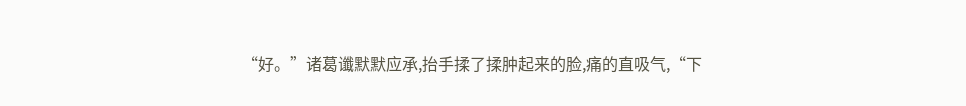“好。”诸葛谶默默应承,抬手揉了揉肿起来的脸,痛的直吸气,“下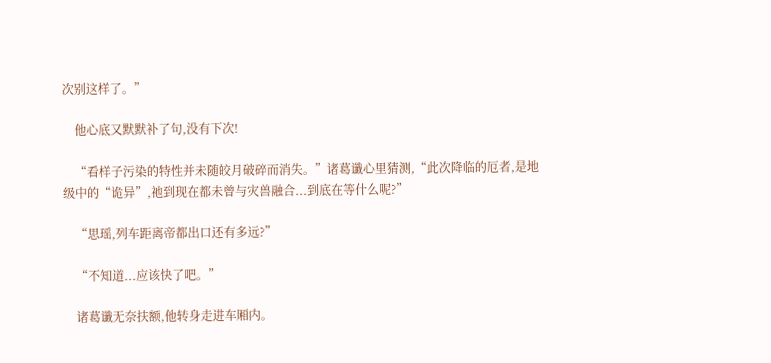次别这样了。”

    他心底又默默补了句,没有下次!

    “看样子污染的特性并未随皎月破碎而消失。”诸葛谶心里猜测,“此次降临的厄者,是地级中的“诡异”,祂到现在都未曾与灾兽融合...到底在等什么呢?”

    “思瑶,列车距离帝都出口还有多远?”

    “不知道...应该快了吧。”

    诸葛谶无奈扶额,他转身走进车厢内。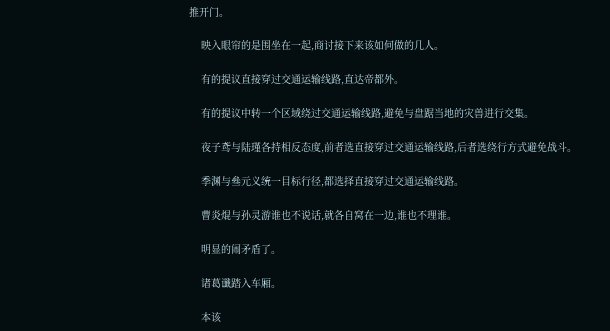推开门。

    映入眼帘的是围坐在一起,商讨接下来该如何做的几人。

    有的提议直接穿过交通运输线路,直达帝都外。

    有的提议中转一个区域绕过交通运输线路,避免与盘踞当地的灾兽进行交集。

    夜子鸢与陆瑾各持相反态度,前者选直接穿过交通运输线路,后者选绕行方式避免战斗。

    季渊与叄元义统一目标行径,都选择直接穿过交通运输线路。

    曹炎焜与孙灵游谁也不说话,就各自窝在一边,谁也不理谁。

    明显的闹矛盾了。

    诸葛谶踏入车厢。

    本该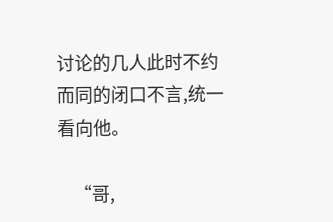讨论的几人此时不约而同的闭口不言,统一看向他。

    “哥,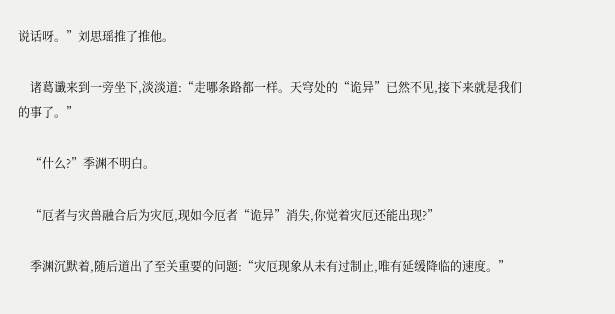说话呀。”刘思瑶推了推他。

    诸葛谶来到一旁坐下,淡淡道:“走哪条路都一样。天穹处的“诡异”已然不见,接下来就是我们的事了。”

    “什么?”季渊不明白。

    “厄者与灾兽融合后为灾厄,现如今厄者“诡异”消失,你觉着灾厄还能出现?”

    季渊沉默着,随后道出了至关重要的问题:“灾厄现象从未有过制止,唯有延缓降临的速度。”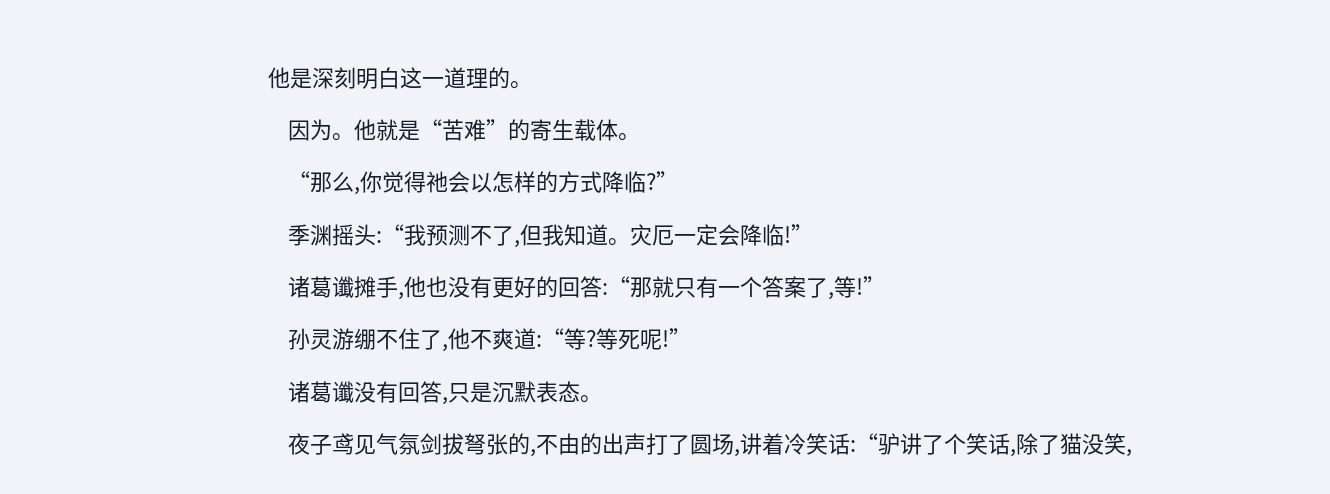他是深刻明白这一道理的。

    因为。他就是“苦难”的寄生载体。

    “那么,你觉得祂会以怎样的方式降临?”

    季渊摇头:“我预测不了,但我知道。灾厄一定会降临!”

    诸葛谶摊手,他也没有更好的回答:“那就只有一个答案了,等!”

    孙灵游绷不住了,他不爽道:“等?等死呢!”

    诸葛谶没有回答,只是沉默表态。

    夜子鸢见气氛剑拔弩张的,不由的出声打了圆场,讲着冷笑话:“驴讲了个笑话,除了猫没笑,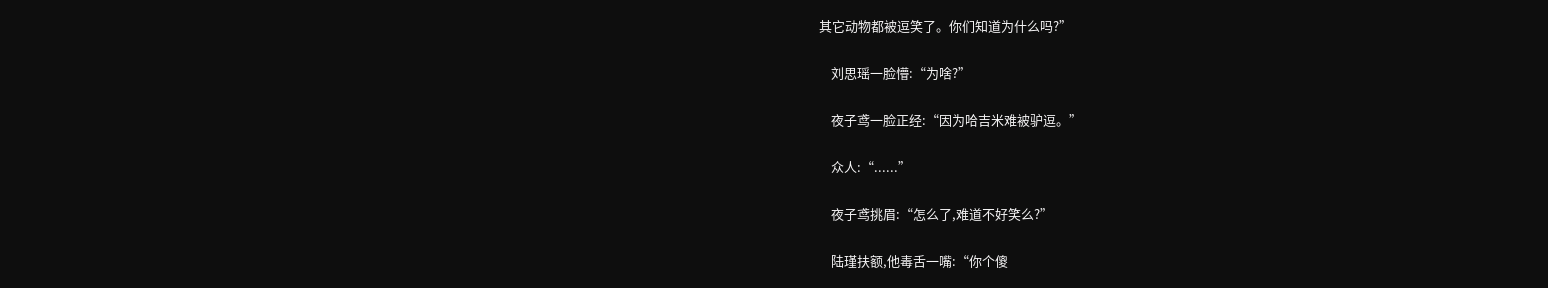其它动物都被逗笑了。你们知道为什么吗?”

    刘思瑶一脸懵:“为啥?”

    夜子鸢一脸正经:“因为哈吉米难被驴逗。”

    众人:“......”

    夜子鸢挑眉:“怎么了,难道不好笑么?”

    陆瑾扶额,他毒舌一嘴:“你个傻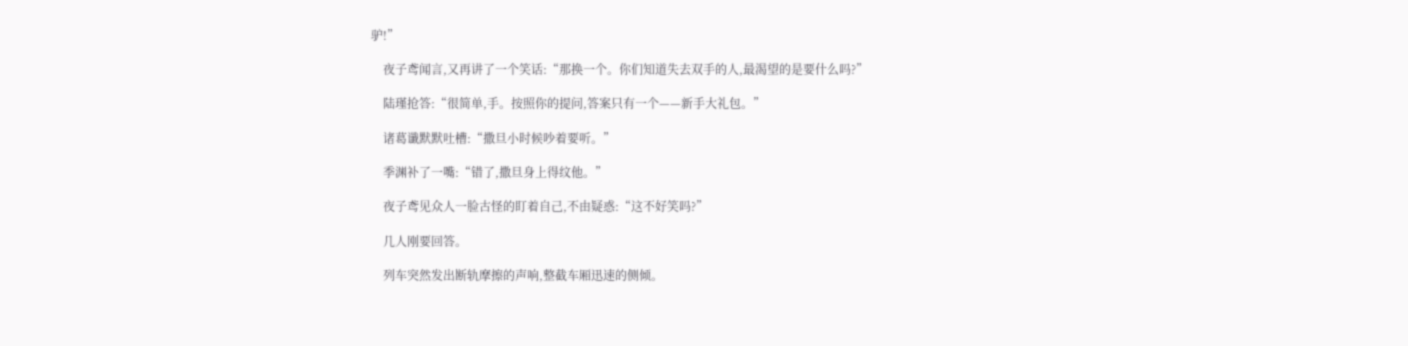驴!”

    夜子鸢闻言,又再讲了一个笑话:“那换一个。你们知道失去双手的人,最渴望的是要什么吗?”

    陆瑾抢答:“很简单,手。按照你的提问,答案只有一个——新手大礼包。”

    诸葛谶默默吐槽:“撒旦小时候吵着要听。”

    季渊补了一嘴:“错了,撒旦身上得纹他。”

    夜子鸢见众人一脸古怪的盯着自己,不由疑惑:“这不好笑吗?”

    几人刚要回答。

    列车突然发出断轨摩擦的声响,整截车厢迅速的侧倾。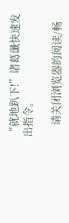“就地趴下!”诸葛谶快速发出指令。

    请关闭浏览器的阅读/畅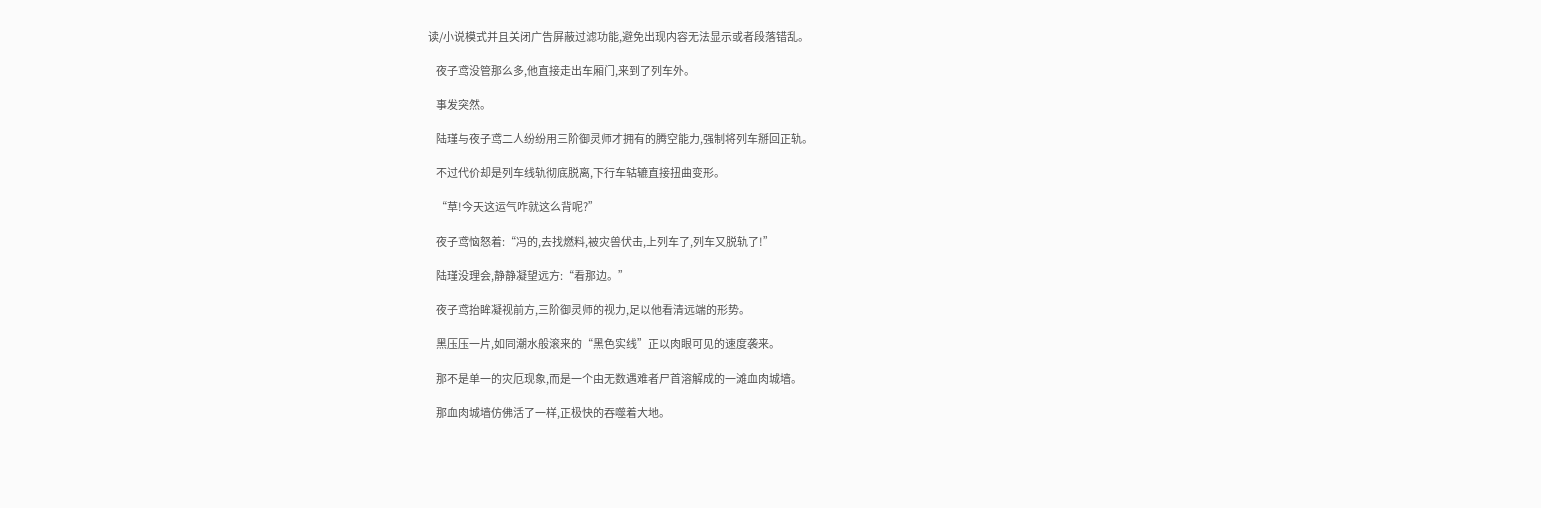读/小说模式并且关闭广告屏蔽过滤功能,避免出现内容无法显示或者段落错乱。

    夜子鸢没管那么多,他直接走出车厢门,来到了列车外。

    事发突然。

    陆瑾与夜子鸢二人纷纷用三阶御灵师才拥有的腾空能力,强制将列车掰回正轨。

    不过代价却是列车线轨彻底脱离,下行车轱辘直接扭曲变形。

    “草!今天这运气咋就这么背呢?”

    夜子鸢恼怒着:“冯的,去找燃料,被灾兽伏击,上列车了,列车又脱轨了!”

    陆瑾没理会,静静凝望远方:“看那边。”

    夜子鸢抬眸凝视前方,三阶御灵师的视力,足以他看清远端的形势。

    黑压压一片,如同潮水般滚来的“黑色实线”正以肉眼可见的速度袭来。

    那不是单一的灾厄现象,而是一个由无数遇难者尸首溶解成的一滩血肉城墙。

    那血肉城墙仿佛活了一样,正极快的吞噬着大地。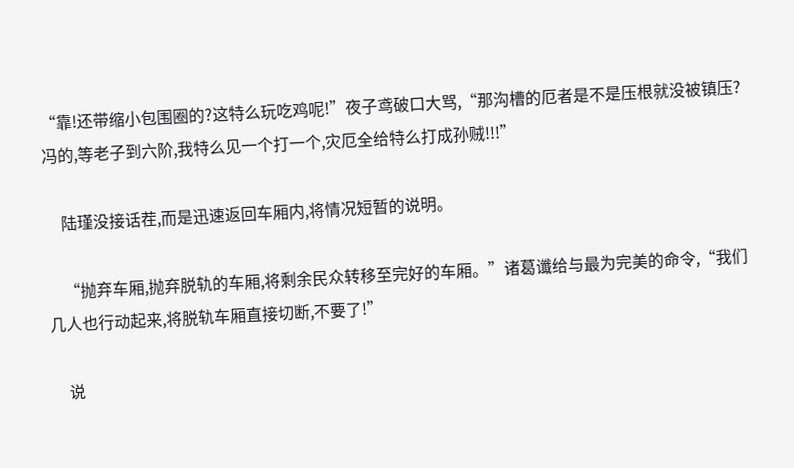“靠!还带缩小包围圈的?这特么玩吃鸡呢!”夜子鸢破口大骂,“那沟槽的厄者是不是压根就没被镇压?冯的,等老子到六阶,我特么见一个打一个,灾厄全给特么打成孙贼!!!”

    陆瑾没接话茬,而是迅速返回车厢内,将情况短暂的说明。

    “抛弃车厢,抛弃脱轨的车厢,将剩余民众转移至完好的车厢。”诸葛谶给与最为完美的命令,“我们几人也行动起来,将脱轨车厢直接切断,不要了!”

    说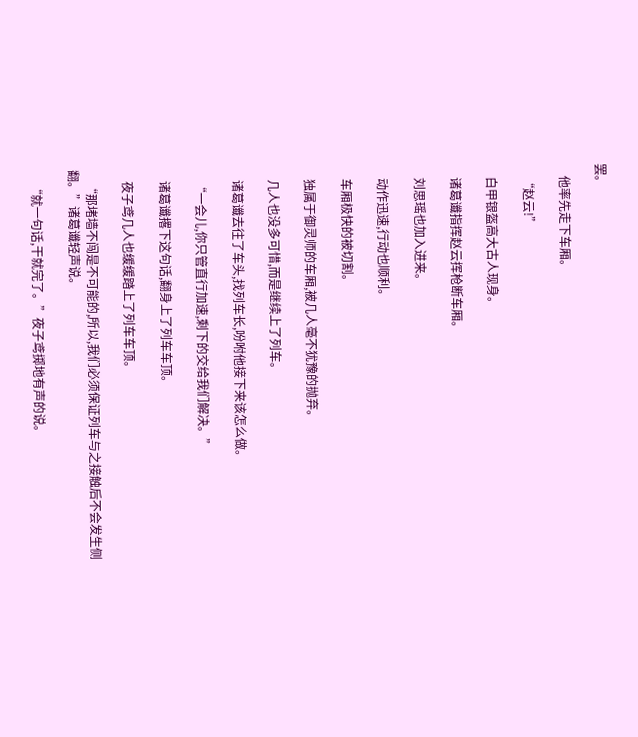罢。

    他率先走下车厢。

    “赵云!”

    白甲银盔高大古人现身。

    诸葛谶指挥赵云挥枪断车厢。

    刘思瑶也加入进来。

    动作迅速,行动也顺利。

    车厢极快的被切割。

    独属于御灵师的车厢,被几人毫不犹豫的抛弃。

    几人也没多可惜,而是继续上了列车。

    诸葛谶去往了车头,找列车长,吩咐他接下来该怎么做。

    “一会儿,你只管直行加速,剩下的交给我们解决。”

    诸葛谶撂下这句话,翻身上了列车车顶。

    夜子鸢几人也缓缓踏上了列车车顶。

    “那堵墙不闯是不可能的,所以,我们必须保证列车与之接触后不会发生侧翻。”诸葛谶轻声说。

    “就一句话,干就完了。”夜子鸢掷地有声的说。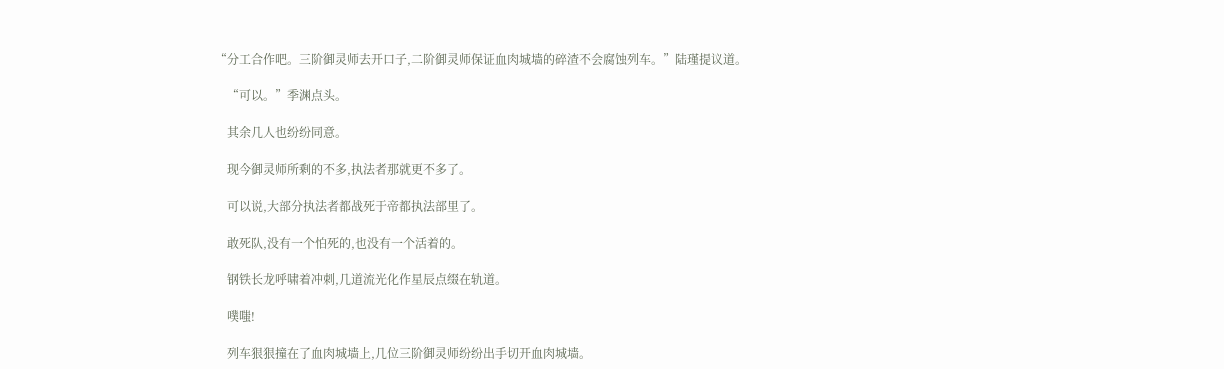“分工合作吧。三阶御灵师去开口子,二阶御灵师保证血肉城墙的碎渣不会腐蚀列车。”陆瑾提议道。

    “可以。”季渊点头。

    其余几人也纷纷同意。

    现今御灵师所剩的不多,执法者那就更不多了。

    可以说,大部分执法者都战死于帝都执法部里了。

    敢死队,没有一个怕死的,也没有一个活着的。

    钢铁长龙呼啸着冲刺,几道流光化作星辰点缀在轨道。

    噗嗤!

    列车狠狠撞在了血肉城墙上,几位三阶御灵师纷纷出手切开血肉城墙。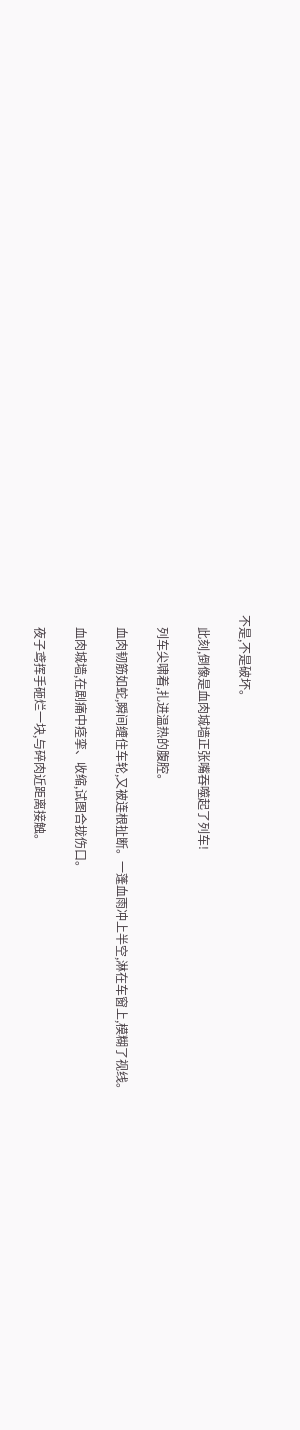不是,不是破坏。

    此刻,倒像是血肉城墙正张嘴吞噬起了列车!

    列车尖啸着,扎进温热的腹腔。

    血肉韧筋如蛇,瞬间缠住车轮,又被连根扯断。一蓬血雨冲上半空,淋在车窗上,模糊了视线。

    血肉城墙,在剧痛中痉挛、收缩,试图合拢伤口。

    夜子鸢挥手砸烂一块,与碎肉近距离接触。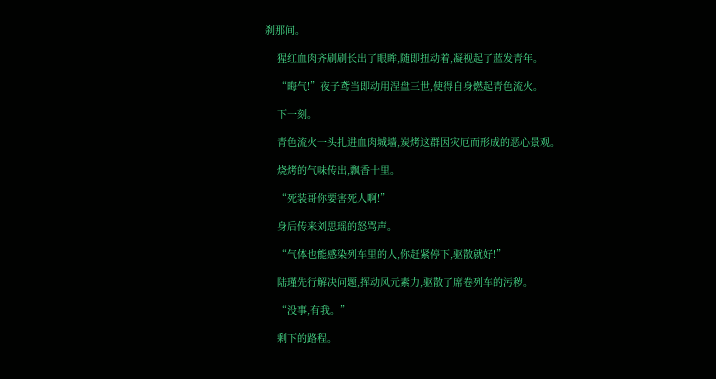刹那间。

    猩红血肉齐刷刷长出了眼眸,随即扭动着,凝视起了蓝发青年。

    “晦气!”夜子鸢当即动用涅盘三世,使得自身燃起青色流火。

    下一刻。

    青色流火一头扎进血肉城墙,炭烤这群因灾厄而形成的恶心景观。

    烧烤的气味传出,飘香十里。

    “死装哥你要害死人啊!”

    身后传来刘思瑶的怒骂声。

    “气体也能感染列车里的人,你赶紧停下,驱散就好!”

    陆瑾先行解决问题,挥动风元素力,驱散了席卷列车的污秽。

    “没事,有我。”

    剩下的路程。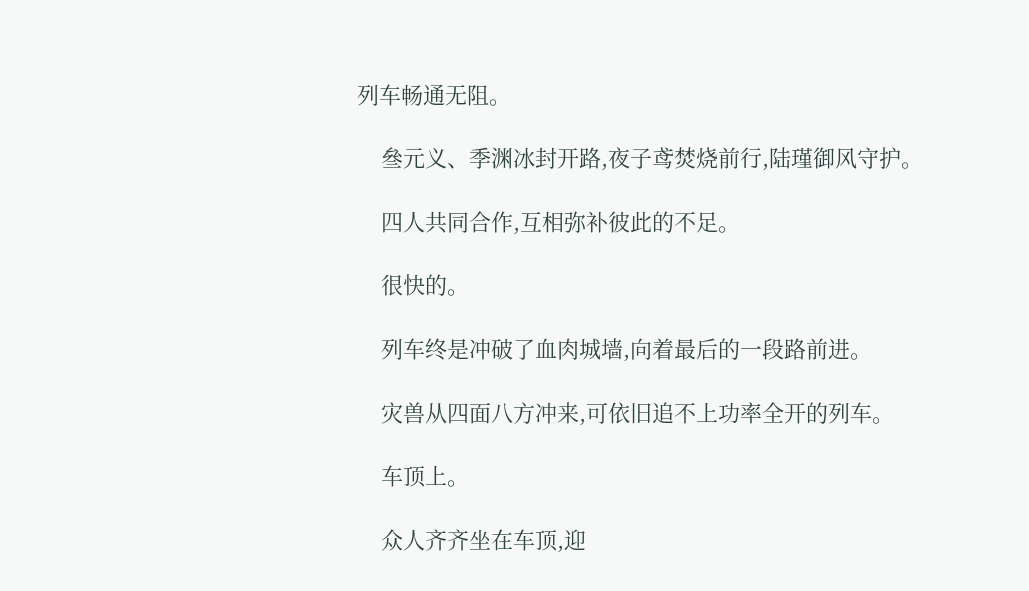列车畅通无阻。

    叄元义、季渊冰封开路,夜子鸢焚烧前行,陆瑾御风守护。

    四人共同合作,互相弥补彼此的不足。

    很快的。

    列车终是冲破了血肉城墙,向着最后的一段路前进。

    灾兽从四面八方冲来,可依旧追不上功率全开的列车。

    车顶上。

    众人齐齐坐在车顶,迎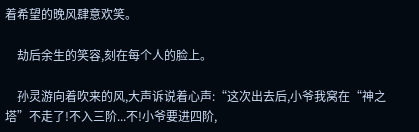着希望的晚风肆意欢笑。

    劫后余生的笑容,刻在每个人的脸上。

    孙灵游向着吹来的风,大声诉说着心声:“这次出去后,小爷我窝在“神之塔”不走了!不入三阶...不!小爷要进四阶,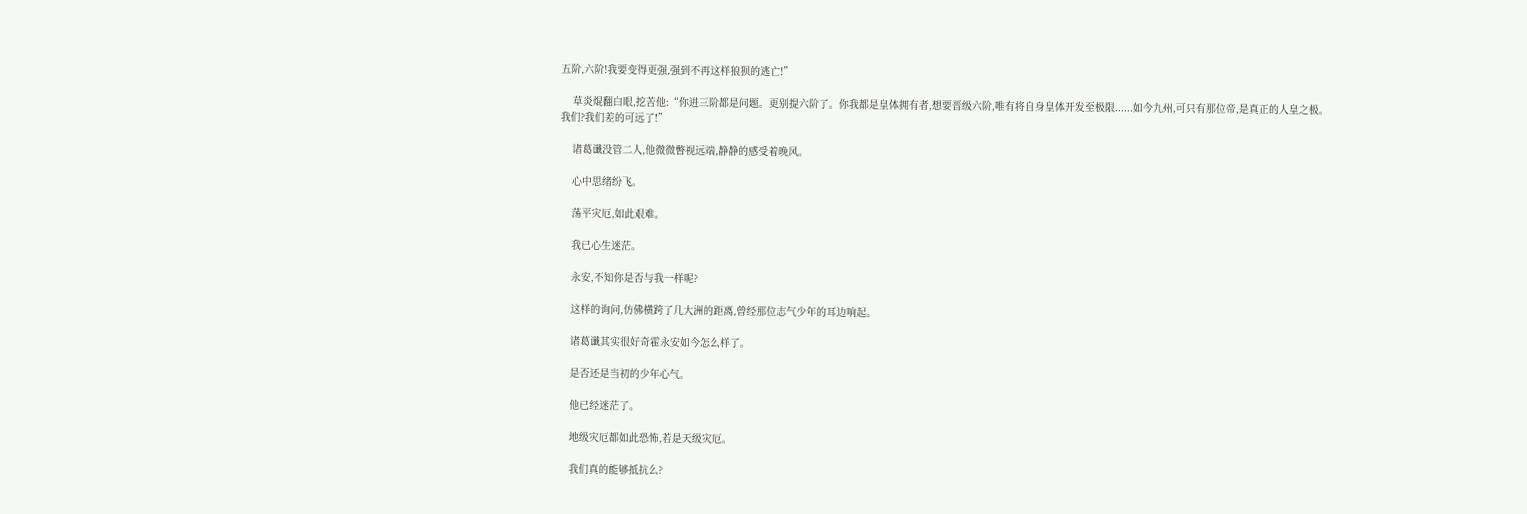五阶,六阶!我要变得更强,强到不再这样狼狈的逃亡!”

    草炎焜翻白眼,挖苦他:“你进三阶都是问题。更别提六阶了。你我都是皇体拥有者,想要晋级六阶,唯有将自身皇体开发至极限......如今九州,可只有那位帝,是真正的人皇之极。我们?我们差的可远了!”

    诸葛谶没管二人,他微微瞥视远端,静静的感受着晚风。

    心中思绪纷飞。

    荡平灾厄,如此艰难。

    我已心生迷茫。

    永安,不知你是否与我一样呢?

    这样的询问,仿佛横跨了几大洲的距离,曾经那位志气少年的耳边响起。

    诸葛谶其实很好奇霍永安如今怎么样了。

    是否还是当初的少年心气。

    他已经迷茫了。

    地级灾厄都如此恐怖,若是天级灾厄。

    我们真的能够抵抗么?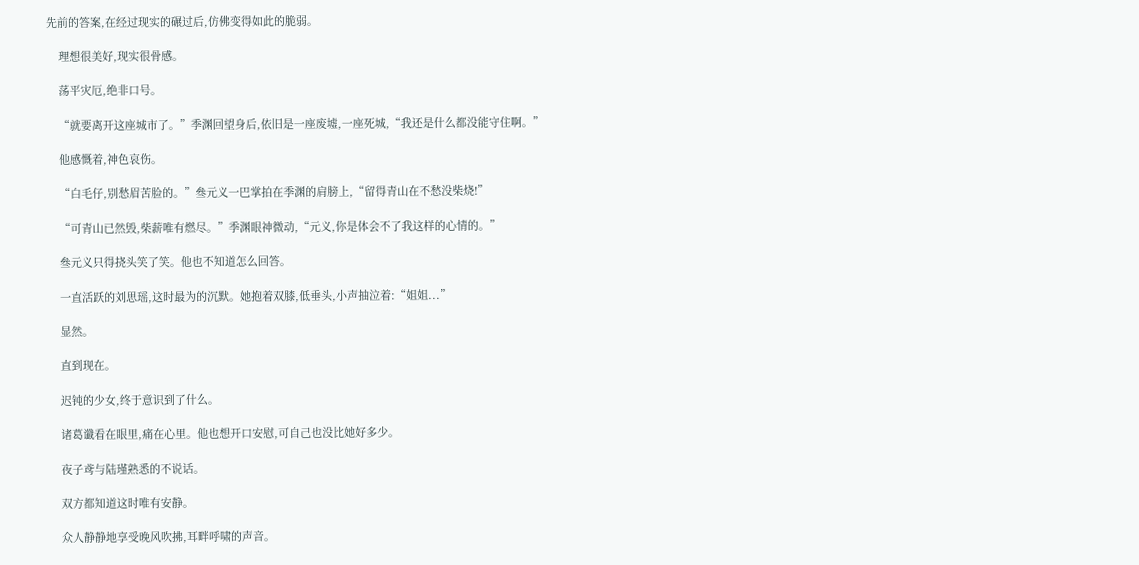先前的答案,在经过现实的碾过后,仿佛变得如此的脆弱。

    理想很美好,现实很骨感。

    荡平灾厄,绝非口号。

    “就要离开这座城市了。”季渊回望身后,依旧是一座废墟,一座死城,“我还是什么都没能守住啊。”

    他感慨着,神色哀伤。

    “白毛仔,别愁眉苦脸的。”叄元义一巴掌拍在季渊的肩膀上,“留得青山在不愁没柴烧!”

    “可青山已然毁,柴薪唯有燃尽。”季渊眼神微动,“元义,你是体会不了我这样的心情的。”

    叄元义只得挠头笑了笑。他也不知道怎么回答。

    一直活跃的刘思瑶,这时最为的沉默。她抱着双膝,低垂头,小声抽泣着:“姐姐...”

    显然。

    直到现在。

    迟钝的少女,终于意识到了什么。

    诸葛谶看在眼里,痛在心里。他也想开口安慰,可自己也没比她好多少。

    夜子鸢与陆瑾熟悉的不说话。

    双方都知道这时唯有安静。

    众人静静地享受晚风吹拂,耳畔呼啸的声音。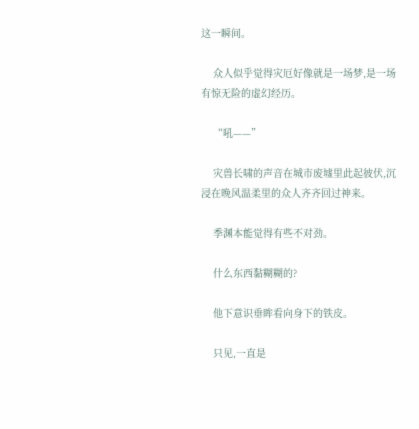这一瞬间。

    众人似乎觉得灾厄好像就是一场梦,是一场有惊无险的虚幻经历。

    “吼——”

    灾兽长啸的声音在城市废墟里此起彼伏,沉浸在晚风温柔里的众人齐齐回过神来。

    季渊本能觉得有些不对劲。

    什么东西黏糊糊的?

    他下意识垂眸看向身下的铁皮。

    只见,一直是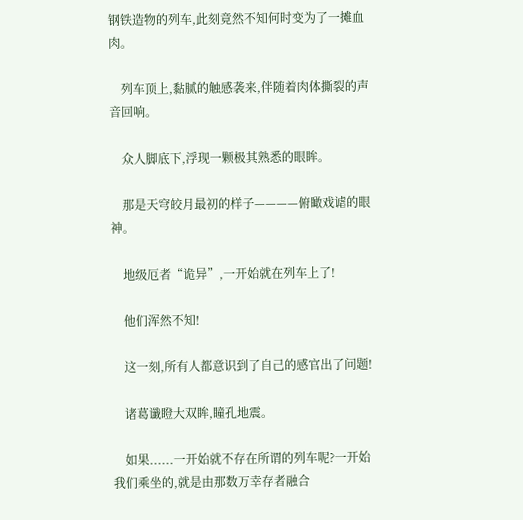钢铁造物的列车,此刻竟然不知何时变为了一摊血肉。

    列车顶上,黏腻的触感袭来,伴随着肉体撕裂的声音回响。

    众人脚底下,浮现一颗极其熟悉的眼眸。

    那是天穹皎月最初的样子————俯瞰戏谑的眼神。

    地级厄者“诡异”,一开始就在列车上了!

    他们浑然不知!

    这一刻,所有人都意识到了自己的感官出了问题!

    诸葛谶瞪大双眸,瞳孔地震。

    如果......一开始就不存在所谓的列车呢?一开始我们乘坐的,就是由那数万幸存者融合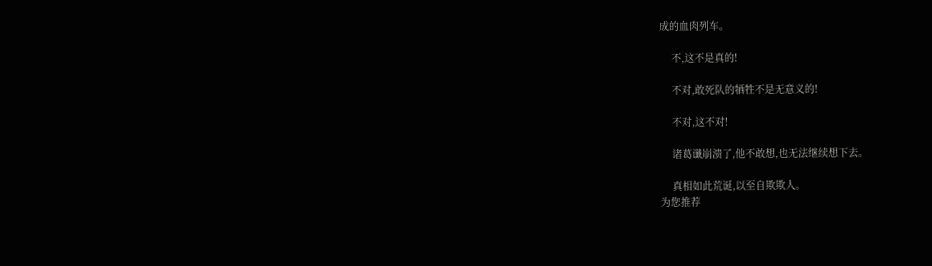成的血肉列车。

    不,这不是真的!

    不对,敢死队的牺牲不是无意义的!

    不对,这不对!

    诸葛谶崩溃了,他不敢想,也无法继续想下去。

    真相如此荒诞,以至自欺欺人。
为您推荐